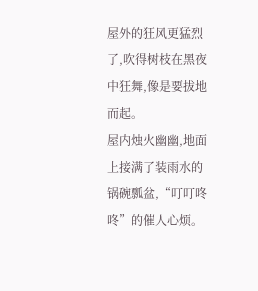屋外的狂风更猛烈了,吹得树枝在黑夜中狂舞,像是要拔地而起。
屋内烛火幽幽,地面上接满了装雨水的锅碗瓢盆,“叮叮咚咚”的催人心烦。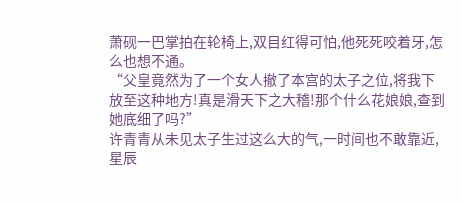萧砚一巴掌拍在轮椅上,双目红得可怕,他死死咬着牙,怎么也想不通。
“父皇竟然为了一个女人撤了本宫的太子之位,将我下放至这种地方!真是滑天下之大稽!那个什么花娘娘,查到她底细了吗?”
许青青从未见太子生过这么大的气,一时间也不敢靠近,星辰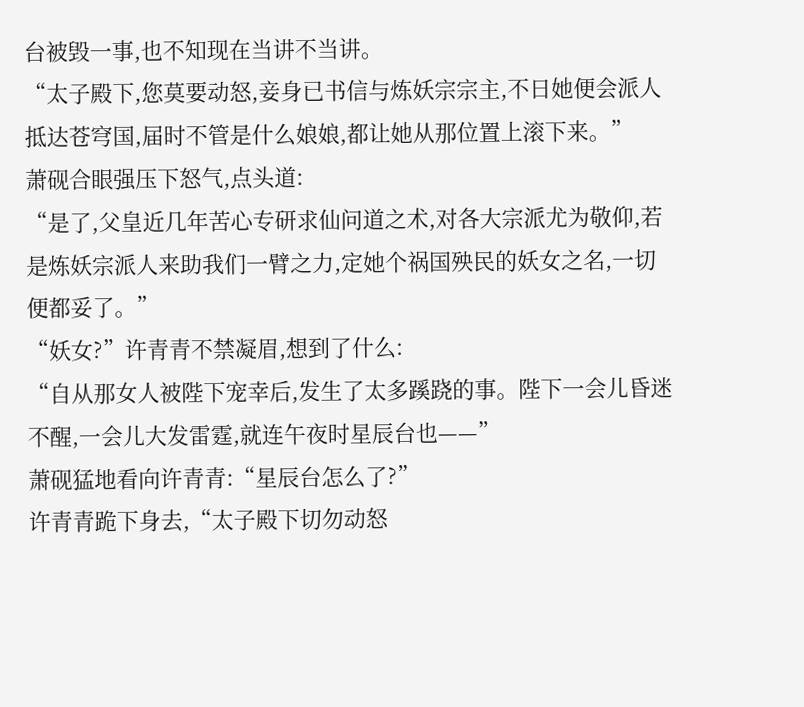台被毁一事,也不知现在当讲不当讲。
“太子殿下,您莫要动怒,妾身已书信与炼妖宗宗主,不日她便会派人抵达苍穹国,届时不管是什么娘娘,都让她从那位置上滚下来。”
萧砚合眼强压下怒气,点头道:
“是了,父皇近几年苦心专研求仙问道之术,对各大宗派尤为敬仰,若是炼妖宗派人来助我们一臂之力,定她个祸国殃民的妖女之名,一切便都妥了。”
“妖女?”许青青不禁凝眉,想到了什么:
“自从那女人被陛下宠幸后,发生了太多蹊跷的事。陛下一会儿昏迷不醒,一会儿大发雷霆,就连午夜时星辰台也——”
萧砚猛地看向许青青:“星辰台怎么了?”
许青青跪下身去,“太子殿下切勿动怒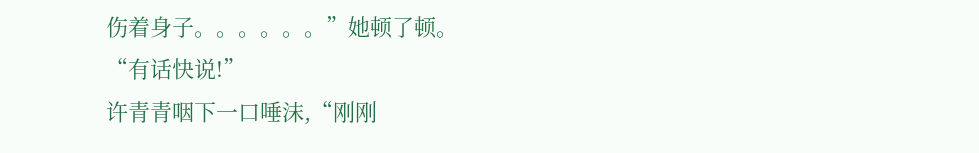伤着身子。。。。。。”她顿了顿。
“有话快说!”
许青青咽下一口唾沫,“刚刚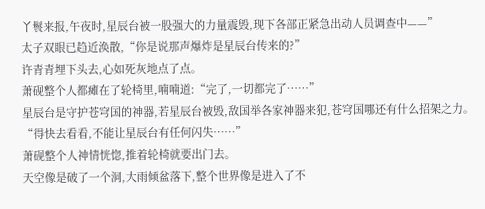丫鬟来报,午夜时,星辰台被一股强大的力量震毁,现下各部正紧急出动人员调查中——”
太子双眼已趋近涣散,“你是说那声爆炸是星辰台传来的?”
许青青埋下头去,心如死灰地点了点。
萧砚整个人都瘫在了轮椅里,喃喃道:“完了,一切都完了……”
星辰台是守护苍穹国的神器,若星辰台被毁,敌国举各家神器来犯,苍穹国哪还有什么招架之力。
“得快去看看,不能让星辰台有任何闪失……”
萧砚整个人神情恍惚,推着轮椅就要出门去。
天空像是破了一个洞,大雨倾盆落下,整个世界像是进入了不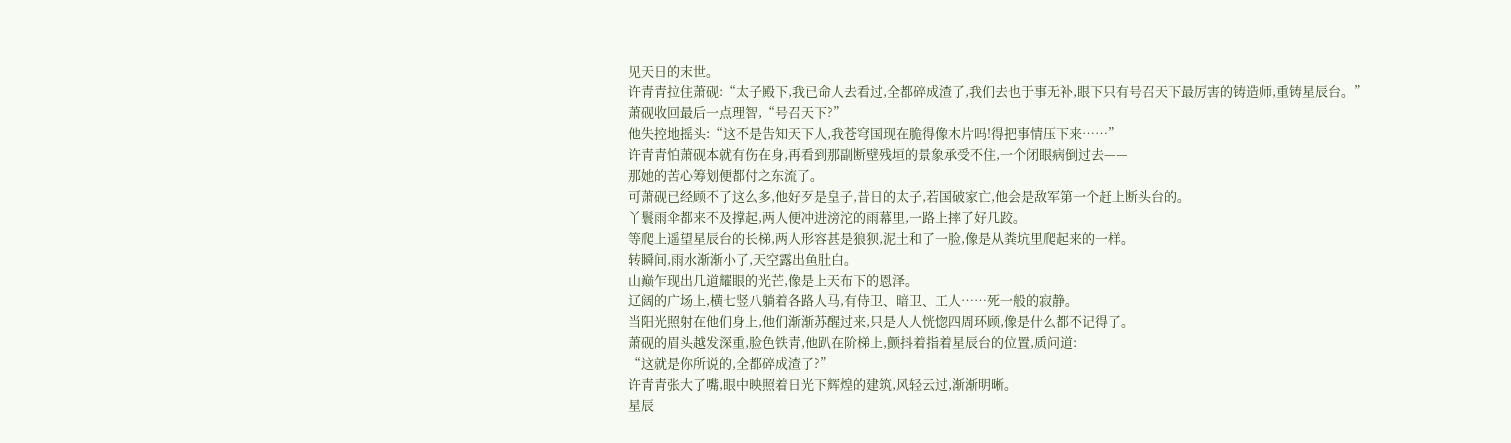见天日的末世。
许青青拉住萧砚:“太子殿下,我已命人去看过,全都碎成渣了,我们去也于事无补,眼下只有号召天下最厉害的铸造师,重铸星辰台。”
萧砚收回最后一点理智,“号召天下?”
他失控地摇头:“这不是告知天下人,我苍穹国现在脆得像木片吗!得把事情压下来……”
许青青怕萧砚本就有伤在身,再看到那副断壁残垣的景象承受不住,一个闭眼病倒过去——
那她的苦心筹划便都付之东流了。
可萧砚已经顾不了这么多,他好歹是皇子,昔日的太子,若国破家亡,他会是敌军第一个赶上断头台的。
丫鬟雨伞都来不及撑起,两人便冲进滂沱的雨幕里,一路上摔了好几跤。
等爬上遥望星辰台的长梯,两人形容甚是狼狈,泥土和了一脸,像是从粪坑里爬起来的一样。
转瞬间,雨水渐渐小了,天空露出鱼肚白。
山巅乍现出几道耀眼的光芒,像是上天布下的恩泽。
辽阔的广场上,横七竖八躺着各路人马,有侍卫、暗卫、工人……死一般的寂静。
当阳光照射在他们身上,他们渐渐苏醒过来,只是人人恍惚四周环顾,像是什么都不记得了。
萧砚的眉头越发深重,脸色铁青,他趴在阶梯上,颤抖着指着星辰台的位置,质问道:
“这就是你所说的,全都碎成渣了?”
许青青张大了嘴,眼中映照着日光下辉煌的建筑,风轻云过,渐渐明晰。
星辰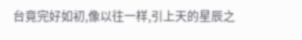台竟完好如初,像以往一样,引上天的星辰之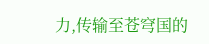力,传输至苍穹国的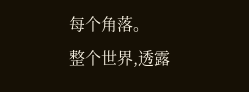每个角落。
整个世界,透露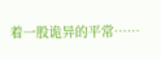着一股诡异的平常……